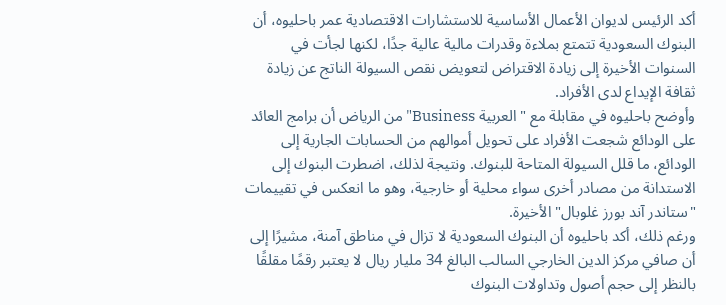أكد الرئيس لديوان الأعمال الأساسية للاستشارات الاقتصادية عمر باحليوه، أن البنوك السعودية تتمتع بملاءة وقدرات مالية عالية جدًا، لكنها لجأت في السنوات الأخيرة إلى زيادة الاقتراض لتعويض نقص السيولة الناتج عن زيادة ثقافة الإيداع لدى الأفراد.
وأوضح باحليوه في مقابلة مع "العربية Business" من الرياض أن برامج العائد على الودائع شجعت الأفراد على تحويل أموالهم من الحسابات الجارية إلى الودائع، ما قلل السيولة المتاحة للبنوك. ونتيجة لذلك، اضطرت البنوك إلى الاستدانة من مصادر أخرى سواء محلية أو خارجية، وهو ما انعكس في تقييمات "ستاندر آند بورز غلوبال" الأخيرة.
ورغم ذلك، أكد باحليوه أن البنوك السعودية لا تزال في مناطق آمنة، مشيرًا إلى أن صافي مركز الدين الخارجي السالب البالغ 34 مليار ريال لا يعتبر رقمًا مقلقًا بالنظر إلى حجم أصول وتداولات البنوك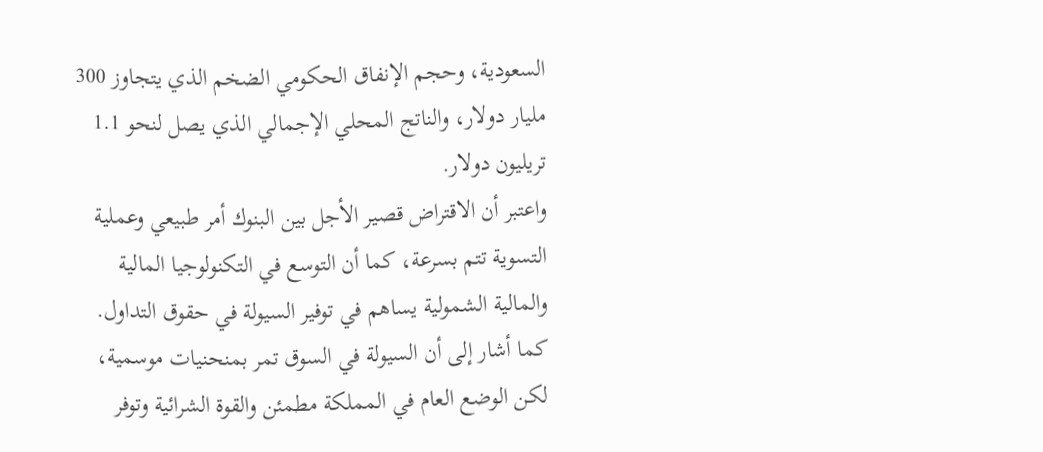السعودية، وحجم الإنفاق الحكومي الضخم الذي يتجاوز 300 مليار دولار، والناتج المحلي الإجمالي الذي يصل لنحو 1.1 تريليون دولار.
واعتبر أن الاقتراض قصير الأجل بين البنوك أمر طبيعي وعملية التسوية تتم بسرعة، كما أن التوسع في التكنولوجيا المالية والمالية الشمولية يساهم في توفير السيولة في حقوق التداول. كما أشار إلى أن السيولة في السوق تمر بمنحنيات موسمية، لكن الوضع العام في المملكة مطمئن والقوة الشرائية وتوفر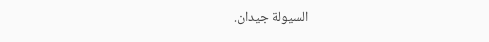السيولة جيدان.